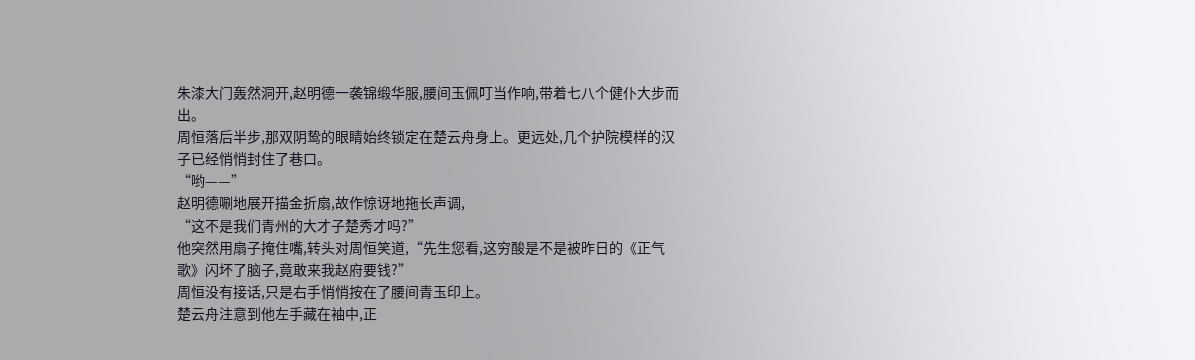朱漆大门轰然洞开,赵明德一袭锦缎华服,腰间玉佩叮当作响,带着七八个健仆大步而出。
周恒落后半步,那双阴鸷的眼睛始终锁定在楚云舟身上。更远处,几个护院模样的汉子已经悄悄封住了巷口。
“哟——”
赵明德唰地展开描金折扇,故作惊讶地拖长声调,
“这不是我们青州的大才子楚秀才吗?”
他突然用扇子掩住嘴,转头对周恒笑道,“先生您看,这穷酸是不是被昨日的《正气歌》闪坏了脑子,竟敢来我赵府要钱?”
周恒没有接话,只是右手悄悄按在了腰间青玉印上。
楚云舟注意到他左手藏在袖中,正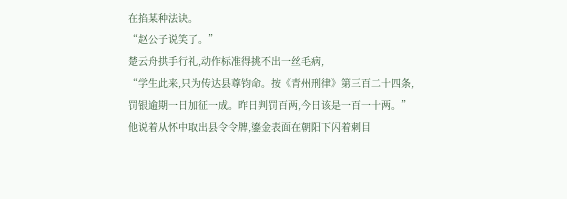在掐某种法诀。
“赵公子说笑了。”
楚云舟拱手行礼,动作标准得挑不出一丝毛病,
“学生此来,只为传达县尊钧命。按《青州刑律》第三百二十四条,罚银逾期一日加征一成。昨日判罚百两,今日该是一百一十两。”
他说着从怀中取出县令令牌,鎏金表面在朝阳下闪着刺目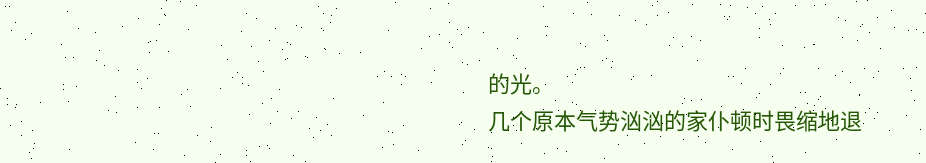的光。
几个原本气势汹汹的家仆顿时畏缩地退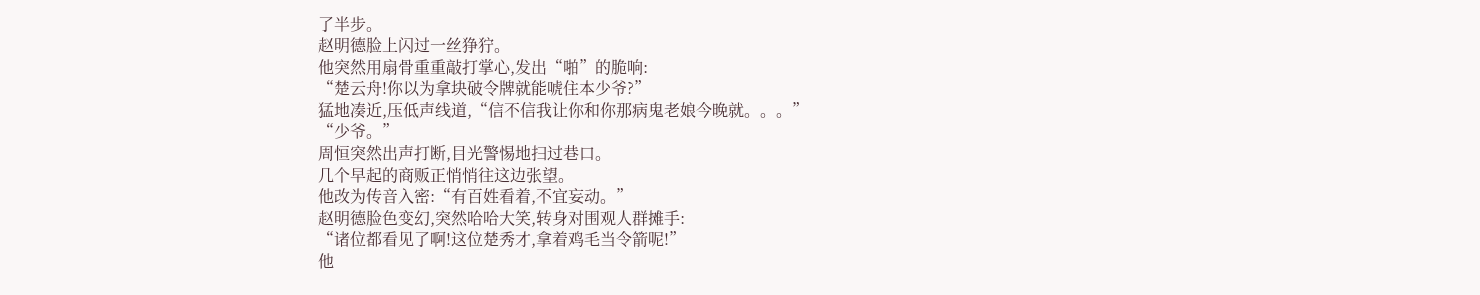了半步。
赵明德脸上闪过一丝狰狞。
他突然用扇骨重重敲打掌心,发出“啪”的脆响:
“楚云舟!你以为拿块破令牌就能唬住本少爷?”
猛地凑近,压低声线道,“信不信我让你和你那病鬼老娘今晚就。。。”
“少爷。”
周恒突然出声打断,目光警惕地扫过巷口。
几个早起的商贩正悄悄往这边张望。
他改为传音入密:“有百姓看着,不宜妄动。”
赵明德脸色变幻,突然哈哈大笑,转身对围观人群摊手:
“诸位都看见了啊!这位楚秀才,拿着鸡毛当令箭呢!”
他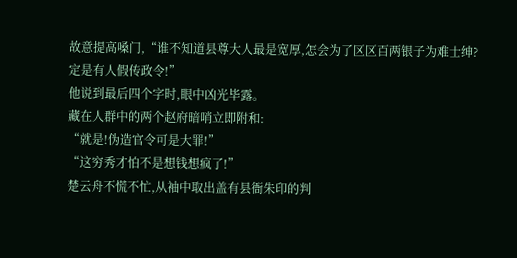故意提高嗓门,“谁不知道县尊大人最是宽厚,怎会为了区区百两银子为难士绅?定是有人假传政令!”
他说到最后四个字时,眼中凶光毕露。
藏在人群中的两个赵府暗哨立即附和:
“就是!伪造官令可是大罪!”
“这穷秀才怕不是想钱想疯了!”
楚云舟不慌不忙,从袖中取出盖有县衙朱印的判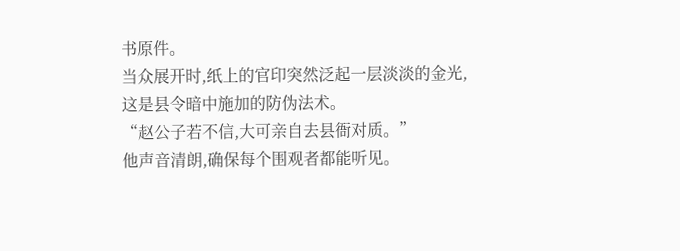书原件。
当众展开时,纸上的官印突然泛起一层淡淡的金光,这是县令暗中施加的防伪法术。
“赵公子若不信,大可亲自去县衙对质。”
他声音清朗,确保每个围观者都能听见。